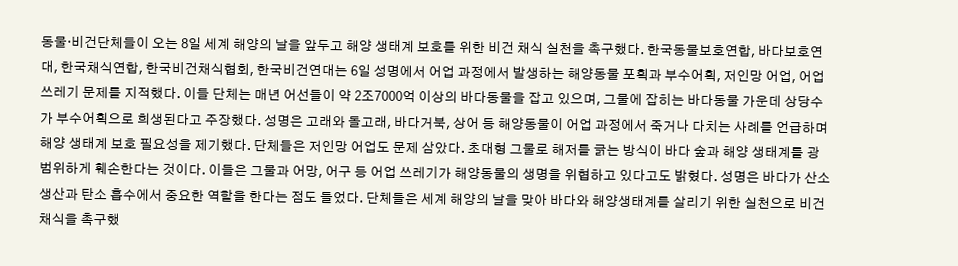동물·비건단체들이 오는 8일 세계 해양의 날을 앞두고 해양 생태계 보호를 위한 비건 채식 실천을 촉구했다. 한국동물보호연합, 바다보호연대, 한국채식연합, 한국비건채식협회, 한국비건연대는 6일 성명에서 어업 과정에서 발생하는 해양동물 포획과 부수어획, 저인망 어업, 어업 쓰레기 문제를 지적했다. 이들 단체는 매년 어선들이 약 2조7000억 이상의 바다동물을 잡고 있으며, 그물에 잡히는 바다동물 가운데 상당수가 부수어획으로 희생된다고 주장했다. 성명은 고래와 돌고래, 바다거북, 상어 등 해양동물이 어업 과정에서 죽거나 다치는 사례를 언급하며 해양 생태계 보호 필요성을 제기했다. 단체들은 저인망 어업도 문제 삼았다. 초대형 그물로 해저를 긁는 방식이 바다 숲과 해양 생태계를 광범위하게 훼손한다는 것이다. 이들은 그물과 어망, 어구 등 어업 쓰레기가 해양동물의 생명을 위협하고 있다고도 밝혔다. 성명은 바다가 산소 생산과 탄소 흡수에서 중요한 역할을 한다는 점도 들었다. 단체들은 세계 해양의 날을 맞아 바다와 해양생태계를 살리기 위한 실천으로 비건 채식을 촉구했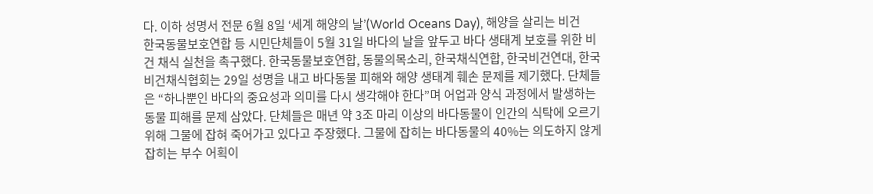다. 이하 성명서 전문 6월 8일 ‘세계 해양의 날’(World Oceans Day), 해양을 살리는 비건
한국동물보호연합 등 시민단체들이 5월 31일 바다의 날을 앞두고 바다 생태계 보호를 위한 비건 채식 실천을 촉구했다. 한국동물보호연합, 동물의목소리, 한국채식연합, 한국비건연대, 한국비건채식협회는 29일 성명을 내고 바다동물 피해와 해양 생태계 훼손 문제를 제기했다. 단체들은 “하나뿐인 바다의 중요성과 의미를 다시 생각해야 한다”며 어업과 양식 과정에서 발생하는 동물 피해를 문제 삼았다. 단체들은 매년 약 3조 마리 이상의 바다동물이 인간의 식탁에 오르기 위해 그물에 잡혀 죽어가고 있다고 주장했다. 그물에 잡히는 바다동물의 40%는 의도하지 않게 잡히는 부수 어획이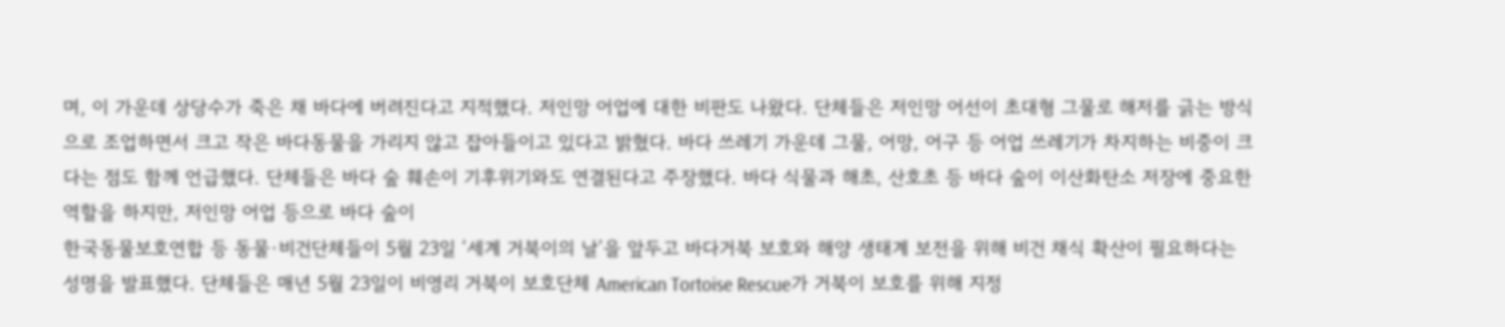며, 이 가운데 상당수가 죽은 채 바다에 버려진다고 지적했다. 저인망 어업에 대한 비판도 나왔다. 단체들은 저인망 어선이 초대형 그물로 해저를 긁는 방식으로 조업하면서 크고 작은 바다동물을 가리지 않고 잡아들이고 있다고 밝혔다. 바다 쓰레기 가운데 그물, 어망, 어구 등 어업 쓰레기가 차지하는 비중이 크다는 점도 함께 언급했다. 단체들은 바다 숲 훼손이 기후위기와도 연결된다고 주장했다. 바다 식물과 해초, 산호초 등 바다 숲이 이산화탄소 저장에 중요한 역할을 하지만, 저인망 어업 등으로 바다 숲이
한국동물보호연합 등 동물·비건단체들이 5월 23일 ‘세계 거북이의 날’을 앞두고 바다거북 보호와 해양 생태계 보전을 위해 비건 채식 확산이 필요하다는 성명을 발표했다. 단체들은 매년 5월 23일이 비영리 거북이 보호단체 American Tortoise Rescue가 거북이 보호를 위해 지정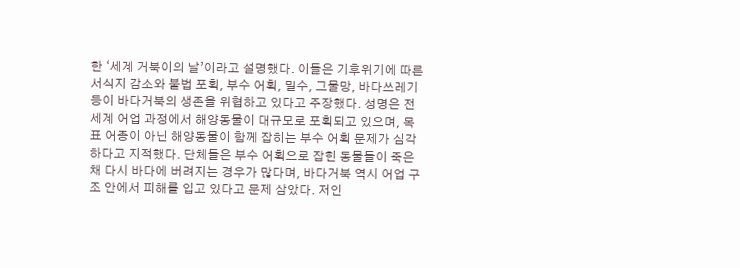한 ‘세계 거북이의 날’이라고 설명했다. 이들은 기후위기에 따른 서식지 감소와 불법 포획, 부수 어획, 밀수, 그물망, 바다쓰레기 등이 바다거북의 생존을 위협하고 있다고 주장했다. 성명은 전 세계 어업 과정에서 해양동물이 대규모로 포획되고 있으며, 목표 어종이 아닌 해양동물이 함께 잡히는 부수 어획 문제가 심각하다고 지적했다. 단체들은 부수 어획으로 잡힌 동물들이 죽은 채 다시 바다에 버려지는 경우가 많다며, 바다거북 역시 어업 구조 안에서 피해를 입고 있다고 문제 삼았다. 저인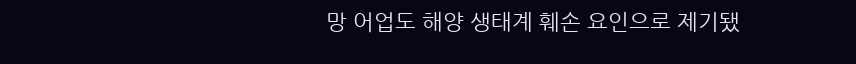망 어업도 해양 생태계 훼손 요인으로 제기됐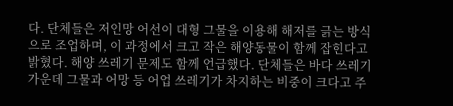다. 단체들은 저인망 어선이 대형 그물을 이용해 해저를 긁는 방식으로 조업하며, 이 과정에서 크고 작은 해양동물이 함께 잡힌다고 밝혔다. 해양 쓰레기 문제도 함께 언급했다. 단체들은 바다 쓰레기 가운데 그물과 어망 등 어업 쓰레기가 차지하는 비중이 크다고 주